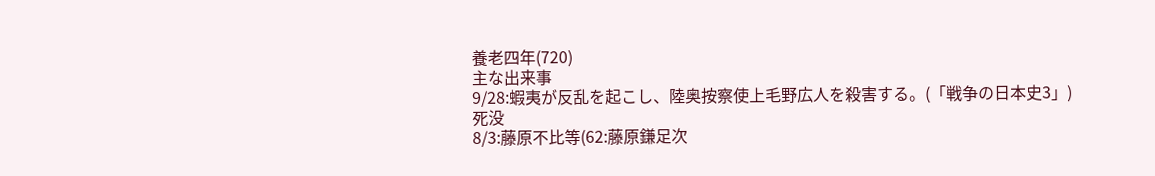養老四年(720)
主な出来事
9/28:蝦夷が反乱を起こし、陸奥按察使上毛野広人を殺害する。(「戦争の日本史3」)
死没
8/3:藤原不比等(62:藤原鎌足次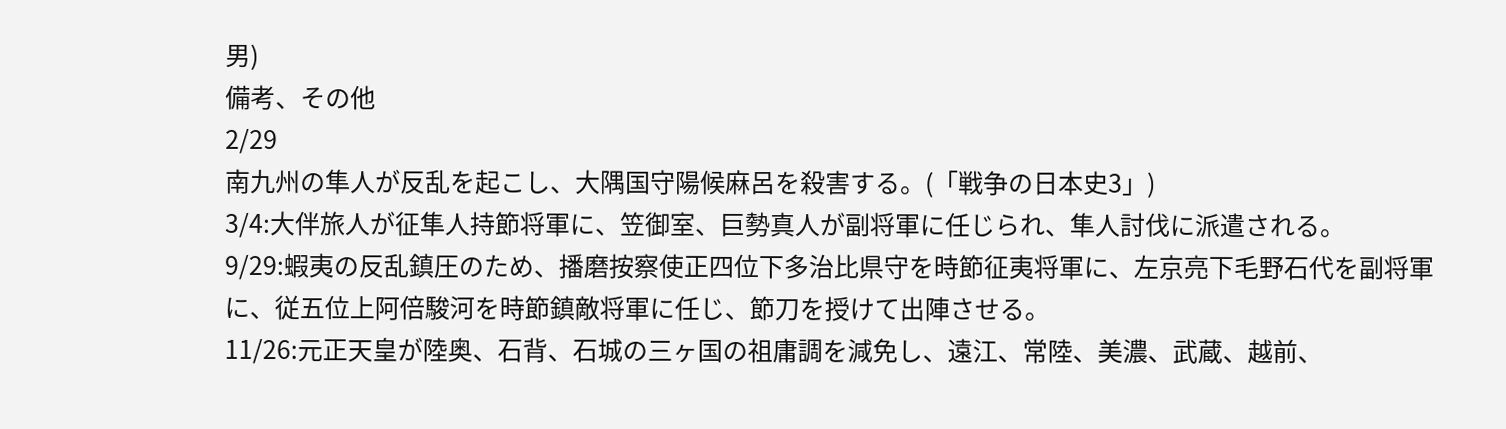男)
備考、その他
2/29
南九州の隼人が反乱を起こし、大隅国守陽候麻呂を殺害する。(「戦争の日本史3」)
3/4:大伴旅人が征隼人持節将軍に、笠御室、巨勢真人が副将軍に任じられ、隼人討伐に派遣される。
9/29:蝦夷の反乱鎮圧のため、播磨按察使正四位下多治比県守を時節征夷将軍に、左京亮下毛野石代を副将軍に、従五位上阿倍駿河を時節鎮敵将軍に任じ、節刀を授けて出陣させる。
11/26:元正天皇が陸奥、石背、石城の三ヶ国の祖庸調を減免し、遠江、常陸、美濃、武蔵、越前、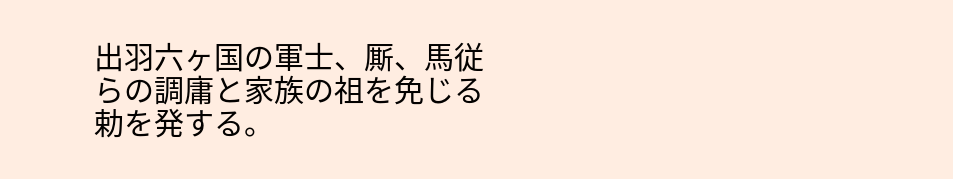出羽六ヶ国の軍士、厮、馬従らの調庸と家族の祖を免じる勅を発する。